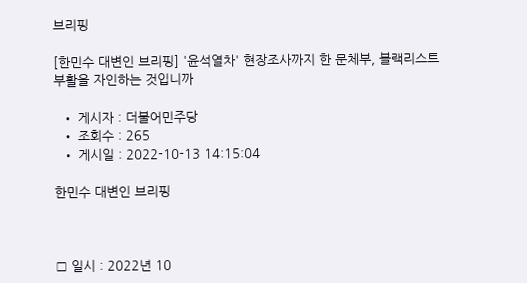브리핑

[한민수 대변인 브리핑] '윤석열차' 현장조사까지 한 문체부, 블랙리스트 부활을 자인하는 것입니까

  • 게시자 : 더불어민주당
  • 조회수 : 265
  • 게시일 : 2022-10-13 14:15:04

한민수 대변인 브리핑



□ 일시 : 2022년 10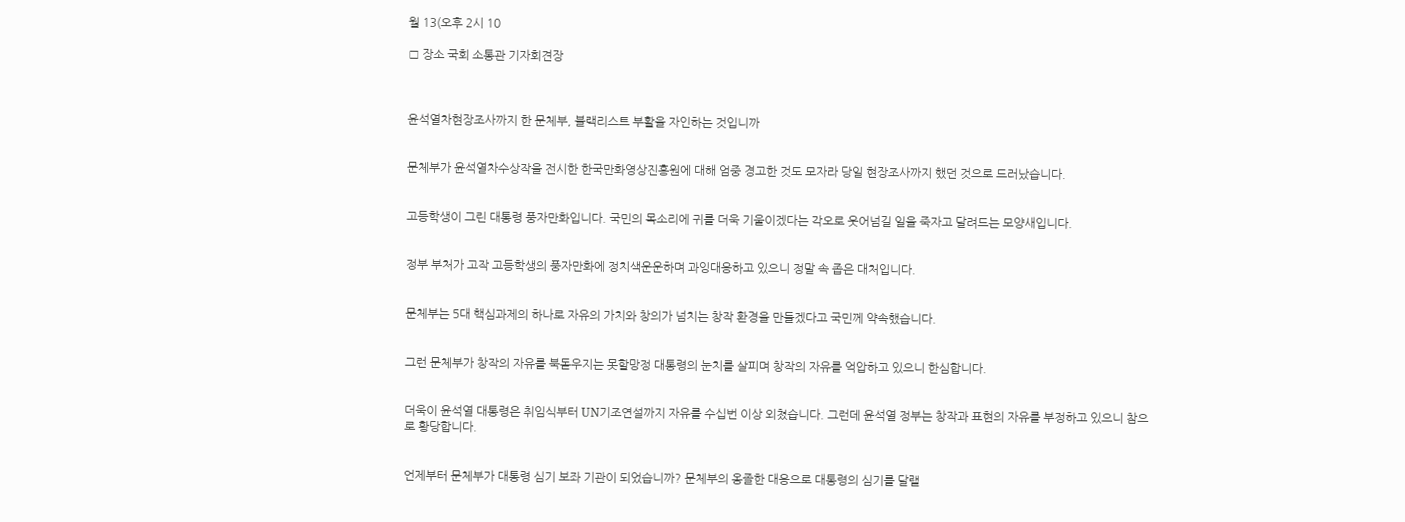월 13(오후 2시 10

□ 장소 국회 소통관 기자회견장



윤석열차현장조사까지 한 문체부, 블랙리스트 부활을 자인하는 것입니까


문체부가 윤석열차수상작을 전시한 한국만화영상진흥원에 대해 엄중 경고한 것도 모자라 당일 현장조사까지 했던 것으로 드러났습니다.


고등학생이 그린 대통령 풍자만화입니다. 국민의 목소리에 귀를 더욱 기울이겠다는 각오로 웃어넘길 일을 죽자고 달려드는 모양새입니다.


정부 부처가 고작 고등학생의 풍자만화에 정치색운운하며 과잉대응하고 있으니 정말 속 좁은 대처입니다.


문체부는 5대 핵심과제의 하나로 자유의 가치와 창의가 넘치는 창작 환경을 만들겠다고 국민께 약속했습니다.


그런 문체부가 창작의 자유를 북돋우지는 못할망정 대통령의 눈치를 살피며 창작의 자유를 억압하고 있으니 한심합니다.


더욱이 윤석열 대통령은 취임식부터 UN기조연설까지 자유를 수십번 이상 외쳤습니다. 그런데 윤석열 정부는 창작과 표현의 자유를 부정하고 있으니 참으로 황당합니다.


언제부터 문체부가 대통령 심기 보좌 기관이 되었습니까? 문체부의 옹졸한 대응으로 대통령의 심기를 달랠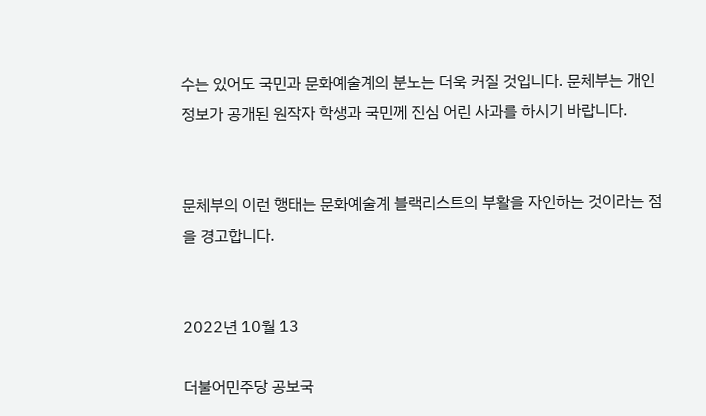수는 있어도 국민과 문화예술계의 분노는 더욱 커질 것입니다. 문체부는 개인정보가 공개된 원작자 학생과 국민께 진심 어린 사과를 하시기 바랍니다.


문체부의 이런 행태는 문화예술계 블랙리스트의 부활을 자인하는 것이라는 점을 경고합니다.


2022년 10월 13

더불어민주당 공보국